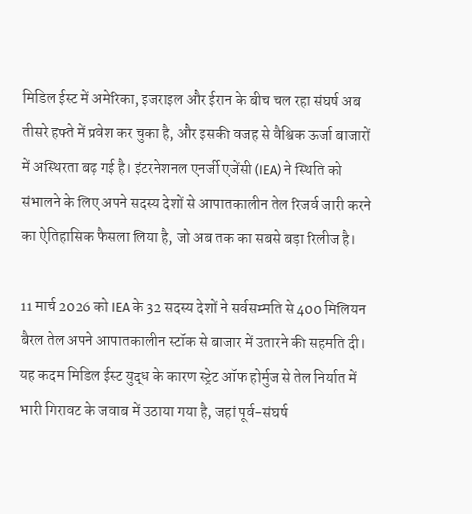मिडिल ईस्ट में अमेरिका, इजराइल और ईरान के बीच चल रहा संघर्ष अब तीसरे हफ्ते में प्रवेश कर चुका है, और इसकी वजह से वैश्विक ऊर्जा बाजारों में अस्थिरता बढ़ गई है। इंटरनेशनल एनर्जी एजेंसी (IEA) ने स्थिति को संभालने के लिए अपने सदस्य देशों से आपातकालीन तेल रिजर्व जारी करने का ऐतिहासिक फैसला लिया है, जो अब तक का सबसे बड़ा रिलीज है।

11 मार्च 2026 को IEA के 32 सदस्य देशों ने सर्वसम्मति से 400 मिलियन बैरल तेल अपने आपातकालीन स्टॉक से बाजार में उतारने की सहमति दी। यह कदम मिडिल ईस्ट युद्ध के कारण स्ट्रेट ऑफ होर्मुज से तेल निर्यात में भारी गिरावट के जवाब में उठाया गया है, जहां पूर्व-संघर्ष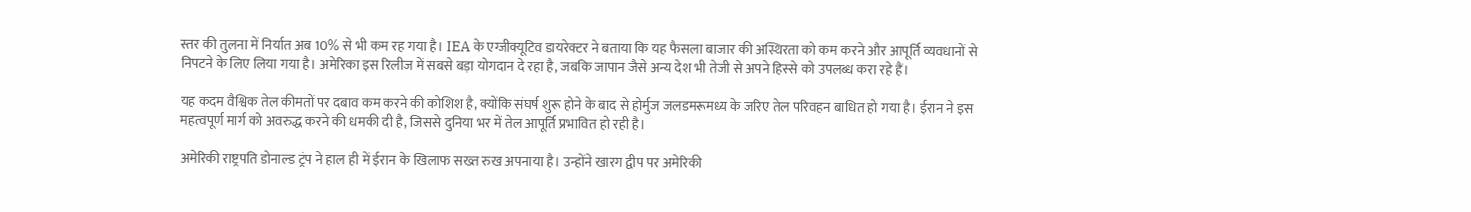स्तर की तुलना में निर्यात अब 10% से भी कम रह गया है। IEA के एग्जीक्यूटिव डायरेक्टर ने बताया कि यह फैसला बाजार की अस्थिरता को कम करने और आपूर्ति व्यवधानों से निपटने के लिए लिया गया है। अमेरिका इस रिलीज में सबसे बड़ा योगदान दे रहा है, जबकि जापान जैसे अन्य देश भी तेजी से अपने हिस्से को उपलब्ध करा रहे हैं।

यह कदम वैश्विक तेल कीमतों पर दबाव कम करने की कोशिश है, क्योंकि संघर्ष शुरू होने के बाद से होर्मुज जलडमरूमध्य के जरिए तेल परिवहन बाधित हो गया है। ईरान ने इस महत्वपूर्ण मार्ग को अवरुद्ध करने की धमकी दी है, जिससे दुनिया भर में तेल आपूर्ति प्रभावित हो रही है।

अमेरिकी राष्ट्रपति डोनाल्ड ट्रंप ने हाल ही में ईरान के खिलाफ सख्त रुख अपनाया है। उन्होंने खारग द्वीप पर अमेरिकी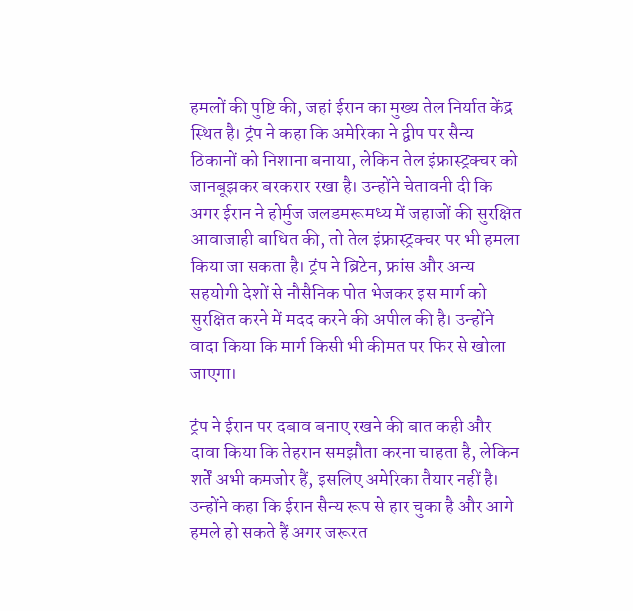हमलों की पुष्टि की, जहां ईरान का मुख्य तेल निर्यात केंद्र स्थित है। ट्रंप ने कहा कि अमेरिका ने द्वीप पर सैन्य ठिकानों को निशाना बनाया, लेकिन तेल इंफ्रास्ट्रक्चर को जानबूझकर बरकरार रखा है। उन्होंने चेतावनी दी कि अगर ईरान ने होर्मुज जलडमरूमध्य में जहाजों की सुरक्षित आवाजाही बाधित की, तो तेल इंफ्रास्ट्रक्चर पर भी हमला किया जा सकता है। ट्रंप ने ब्रिटेन, फ्रांस और अन्य सहयोगी देशों से नौसैनिक पोत भेजकर इस मार्ग को सुरक्षित करने में मदद करने की अपील की है। उन्होंने वादा किया कि मार्ग किसी भी कीमत पर फिर से खोला जाएगा।

ट्रंप ने ईरान पर दबाव बनाए रखने की बात कही और दावा किया कि तेहरान समझौता करना चाहता है, लेकिन शर्तें अभी कमजोर हैं, इसलिए अमेरिका तैयार नहीं है। उन्होंने कहा कि ईरान सैन्य रूप से हार चुका है और आगे हमले हो सकते हैं अगर जरूरत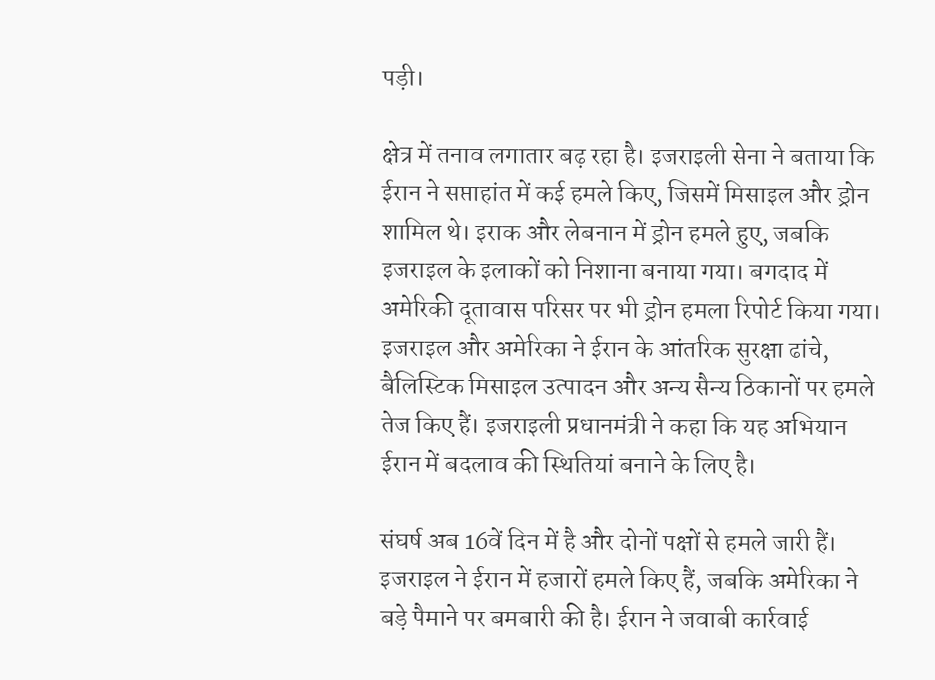पड़ी।

क्षेत्र में तनाव लगातार बढ़ रहा है। इजराइली सेना ने बताया कि ईरान ने सप्ताहांत में कई हमले किए, जिसमें मिसाइल और ड्रोन शामिल थे। इराक और लेबनान में ड्रोन हमले हुए, जबकि इजराइल के इलाकों को निशाना बनाया गया। बगदाद में अमेरिकी दूतावास परिसर पर भी ड्रोन हमला रिपोर्ट किया गया। इजराइल और अमेरिका ने ईरान के आंतरिक सुरक्षा ढांचे, बैलिस्टिक मिसाइल उत्पादन और अन्य सैन्य ठिकानों पर हमले तेज किए हैं। इजराइली प्रधानमंत्री ने कहा कि यह अभियान ईरान में बदलाव की स्थितियां बनाने के लिए है।

संघर्ष अब 16वें दिन में है और दोनों पक्षों से हमले जारी हैं। इजराइल ने ईरान में हजारों हमले किए हैं, जबकि अमेरिका ने बड़े पैमाने पर बमबारी की है। ईरान ने जवाबी कार्रवाई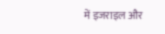में इजराइल और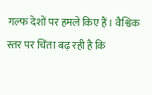गल्फ देशों पर हमले किए हैं। वैश्विक स्तर पर चिंता बढ़ रही है कि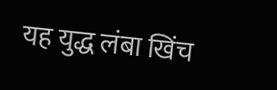यह युद्ध लंबा खिंच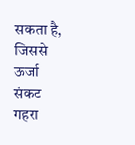सकता है, जिससे ऊर्जा संकट गहरा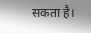सकता है।